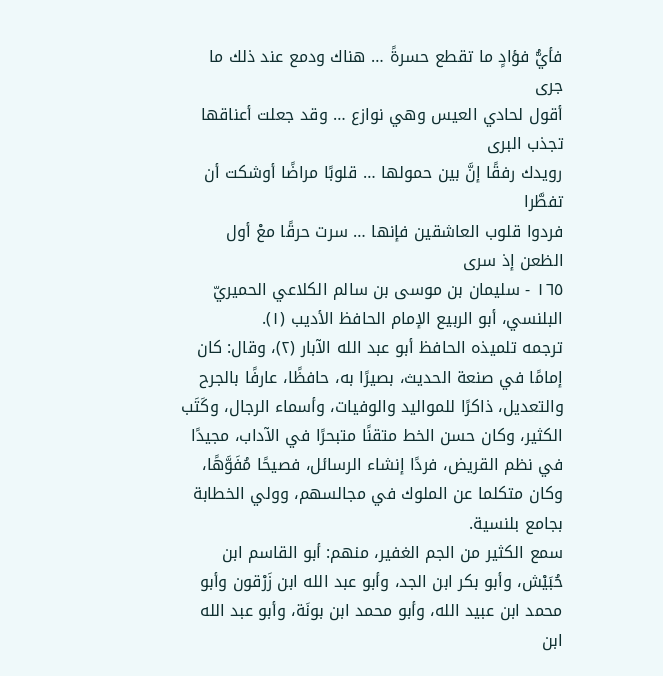فأيُّ فؤادٍ ما تقطع حسرةً … هناك ودمع عند ذلك ما جرى
أقول لحادي العيس وهي نوازع … وقد جعلت أعناقها تجذب البرى
رويدك رفقًا إنَّ بين حمولها … قلوبًا مراضًا أوشكت أن تفطَّرا
فردوا قلوب العاشقين فإنها … سرت حرقًا معْ أول الظعن إذ سرى
١٦٥ - سليمان بن موسى بن سالم الكلاعي الحميريّ البلنسي، أبو الربيع الإمام الحافظ الأديب (١).
ترجمه تلميذه الحافظ أبو عبد الله الآبار (٢)، وقال: كان إمامًا في صنعة الحديث، بصيرًا به، حافظًا، عارفًا بالجرح والتعديل، ذاكرًا للمواليد والوفيات، وأسماء الرجال، وكَتَب الكثير، وكان حسن الخط متقنًا متبحرًا في الآداب، مجيدًا في نظم القريض، فردًا إنشاء الرسائل، فصيحًا مُفَوَّهًا، وكان متكلما عن الملوك في مجالسهم، وولي الخطابة بجامع بلنسية.
سمع الكثير من الجم الغفير، منهم: أبو القاسم ابن حُبَيْش، وأبو بكر ابن الجد، وأبو عبد الله ابن زَرْقون وأبو محمد ابن عبيد الله، وأبو محمد ابن بونَة، وأبو عبد الله ابن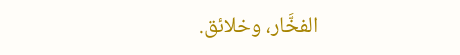الفخَّار، وخلائق.